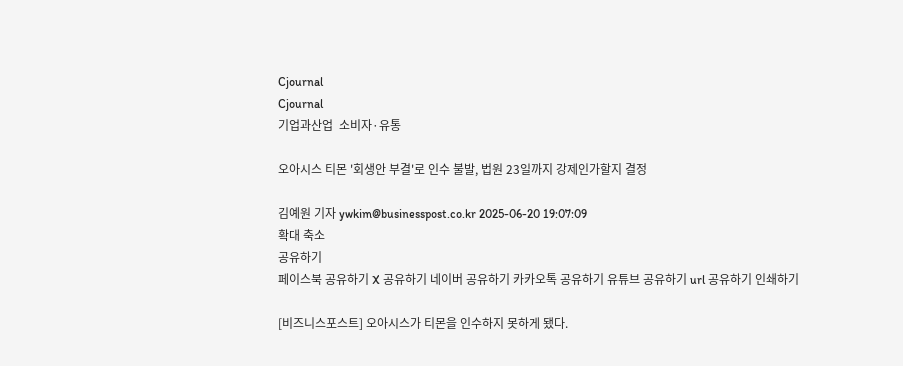Cjournal
Cjournal
기업과산업  소비자·유통

오아시스 티몬 '회생안 부결'로 인수 불발, 법원 23일까지 강제인가할지 결정

김예원 기자 ywkim@businesspost.co.kr 2025-06-20 19:07:09
확대 축소
공유하기
페이스북 공유하기 X 공유하기 네이버 공유하기 카카오톡 공유하기 유튜브 공유하기 url 공유하기 인쇄하기

[비즈니스포스트] 오아시스가 티몬을 인수하지 못하게 됐다.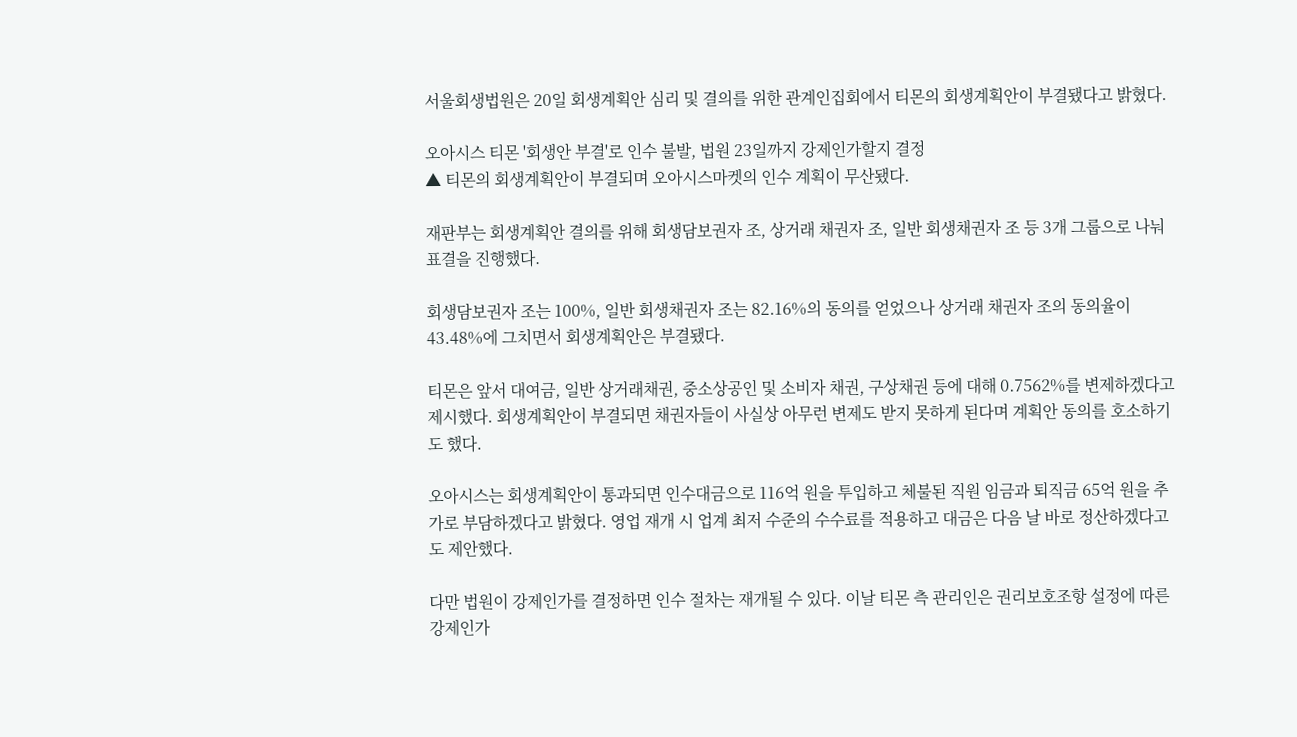서울회생법원은 20일 회생계획안 심리 및 결의를 위한 관계인집회에서 티몬의 회생계획안이 부결됐다고 밝혔다.

오아시스 티몬 '회생안 부결'로 인수 불발, 법원 23일까지 강제인가할지 결정
▲ 티몬의 회생계획안이 부결되며 오아시스마켓의 인수 계획이 무산됐다.

재판부는 회생계획안 결의를 위해 회생담보권자 조, 상거래 채권자 조, 일반 회생채권자 조 등 3개 그룹으로 나눠 표결을 진행했다.

회생담보권자 조는 100%, 일반 회생채권자 조는 82.16%의 동의를 얻었으나 상거래 채권자 조의 동의율이 43.48%에 그치면서 회생계획안은 부결됐다.

티몬은 앞서 대여금, 일반 상거래채권, 중소상공인 및 소비자 채권, 구상채권 등에 대해 0.7562%를 변제하겠다고 제시했다. 회생계획안이 부결되면 채권자들이 사실상 아무런 변제도 받지 못하게 된다며 계획안 동의를 호소하기도 했다.

오아시스는 회생계획안이 통과되면 인수대금으로 116억 원을 투입하고 체불된 직원 임금과 퇴직금 65억 원을 추가로 부담하겠다고 밝혔다. 영업 재개 시 업계 최저 수준의 수수료를 적용하고 대금은 다음 날 바로 정산하겠다고도 제안했다.

다만 법원이 강제인가를 결정하면 인수 절차는 재개될 수 있다. 이날 티몬 측 관리인은 권리보호조항 설정에 따른 강제인가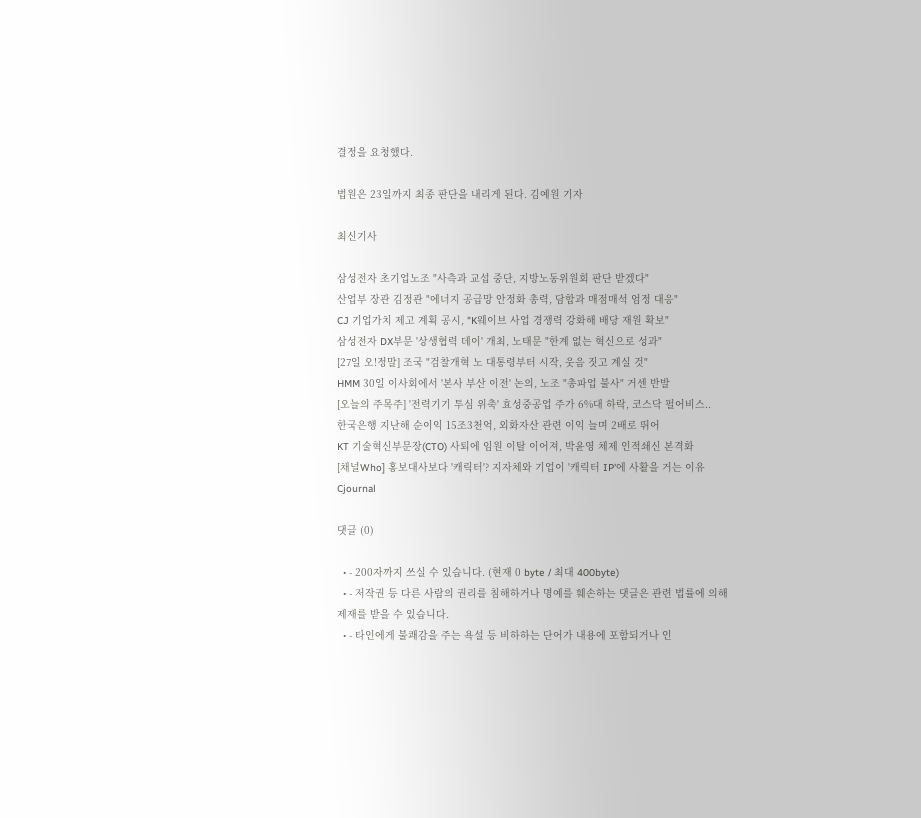결정을 요청했다.

법원은 23일까지 최종 판단을 내리게 된다. 김예원 기자

최신기사

삼성전자 초기업노조 "사측과 교섭 중단, 지방노동위원회 판단 받겠다"
산업부 장관 김정관 "에너지 공급망 안정화 총력, 담합과 매점매석 엄정 대응"
CJ 기업가치 제고 계획 공시, "K웨이브 사업 경쟁력 강화해 배당 재원 확보"
삼성전자 DX부문 '상생협력 데이' 개최, 노태문 "한계 없는 혁신으로 성과"
[27일 오!정말] 조국 "검찰개혁 노 대통령부터 시작, 웃음 짓고 계실 것"
HMM 30일 이사회에서 '본사 부산 이전' 논의, 노조 "총파업 불사" 거센 반발
[오늘의 주목주] '전력기기 투심 위축' 효성중공업 주가 6%대 하락, 코스닥 펄어비스..
한국은행 지난해 순이익 15조3천억, 외화자산 관련 이익 늘며 2배로 뛰어
KT 기술혁신부문장(CTO) 사퇴에 임원 이탈 이어져, 박윤영 체제 인적쇄신 본격화
[채널Who] 홍보대사보다 '캐릭터'? 지자체와 기업이 '캐릭터 IP'에 사활을 거는 이유
Cjournal

댓글 (0)

  • - 200자까지 쓰실 수 있습니다. (현재 0 byte / 최대 400byte)
  • - 저작권 등 다른 사람의 권리를 침해하거나 명예를 훼손하는 댓글은 관련 법률에 의해 제재를 받을 수 있습니다.
  • - 타인에게 불쾌감을 주는 욕설 등 비하하는 단어가 내용에 포함되거나 인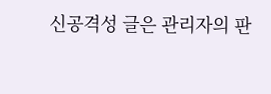신공격성 글은 관리자의 판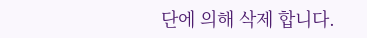단에 의해 삭제 합니다.